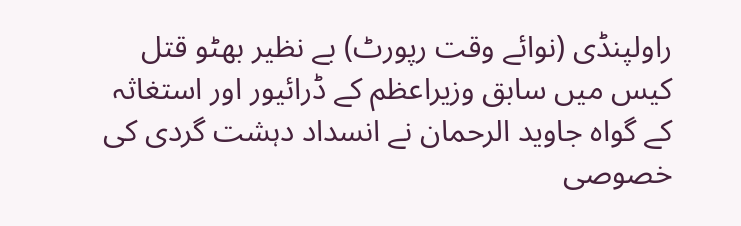راولپنڈی (نوائے وقت رپورٹ) بے نظیر بھٹو قتل کیس میں سابق وزیراعظم کے ڈرائیور اور استغاثہ کے گواہ جاوید الرحمان نے انسداد دہشت گردی کی خصوصی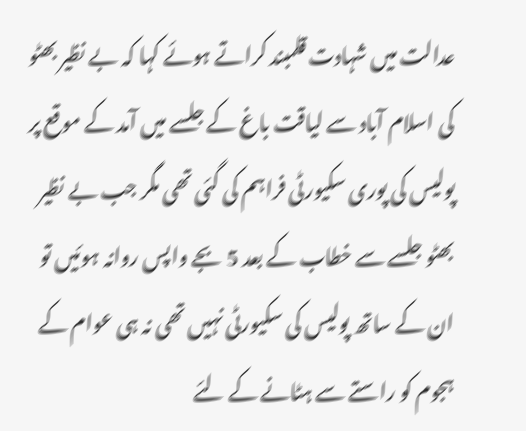عدالت میں شہادت قلمبند کراتے ہوئے کہا کہ بے نظیر بھٹو کی اسلام آباد سے لیاقت باغ کے جلسے میں آمد کے موقع پر پولیس کی پوری سکیورٹی فراہم کی گئی تھی مگر جب بے نظیر بھٹو جلسے سے خطاب کے بعد 5 بجے واپس روانہ ہوئیں تو ان کے ساتھ پولیس کی سکیورٹی نہیں تھی نہ ہی عوام کے ہجوم کو راستے سے ہٹانے کے لئے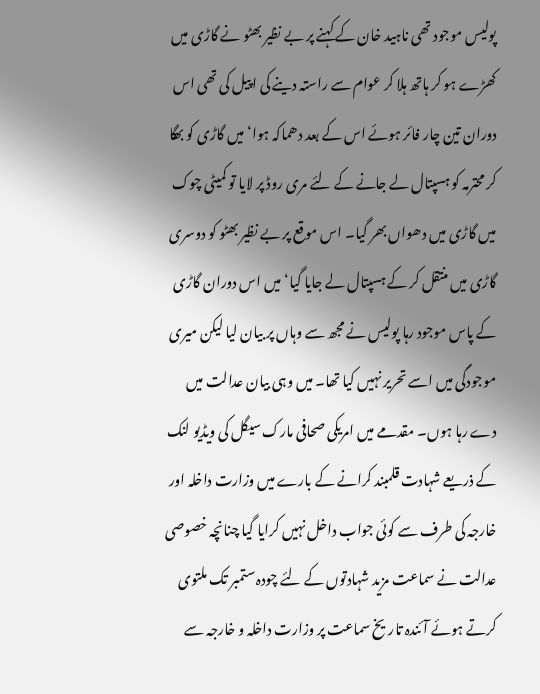پولیس موجود تھی ناہید خان کے کہنے پر بے نظیر بھٹو نے گاڑی میں کھڑے ہو کر ہاتھ ہلا کر عوام سے راستہ دینے کی اپیل کی تھی اس دوران تین چار فائر ہوئے اس کے بعد دھماکہ ہوا‘ میں گاڑی کو بھگا کر محترمہ کو ہسپتال لے جانے کے لئے مری روڈ پر لایا تو کمیٹی چوک میں گاڑی میں دھواں بھر گیا۔ اس موقع پر بے نظیر بھٹو کو دوسری گاڑی میں منتقل کر کے ہسپتال لے جایا گیا‘ میں اس دوران گاڑی کے پاس موجود رہا پولیس نے مجھ سے وہاں پر بیان لیا لیکن میری موجودگی میں اسے تحریر نہیں کیا تھا۔ میں وہی بیان عدالت میں دے رہا ہوں۔ مقدمے میں امریکی صحافی مارک سیگل کی ویڈیو لنک کے ذریعے شہادت قلمبند کرانے کے بارے میں وزارت داخلہ اور خارجہ کی طرف سے کوئی جواب داخل نہیں کرایا گیا چنانچہ خصوصی عدالت نے سماعت مزید شہادتوں کے لئے چودہ ستمبر تک ملتوی کرتے ہوئے آئندہ تاریخ سماعت پر وزارت داخلہ و خارجہ سے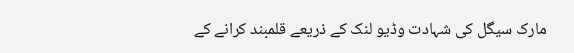مارک سیگل کی شہادت وڈیو لنک کے ذریعے قلمبند کرانے کے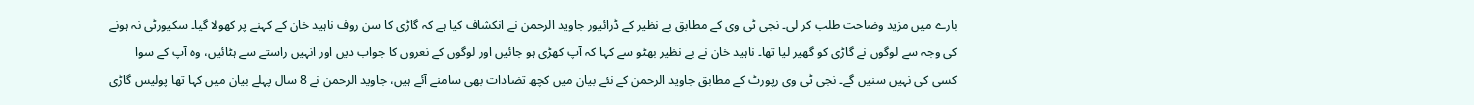بارے میں مزید وضاحت طلب کر لی۔ نجی ٹی وی کے مطابق بے نظیر کے ڈرائیور جاوید الرحمن نے انکشاف کیا ہے کہ گاڑی کا سن روف ناہید خان کے کہنے پر کھولا گیا۔ سکیورٹی نہ ہونے کی وجہ سے لوگوں نے گاڑی کو گھیر لیا تھا۔ ناہید خان نے بے نظیر بھٹو سے کہا کہ آپ کھڑی ہو جائیں اور لوگوں کے نعروں کا جواب دیں اور انہیں راستے سے ہٹائیں، وہ آپ کے سوا کسی کی نہیں سنیں گے۔ نجی ٹی وی رپورٹ کے مطابق جاوید الرحمن کے نئے بیان میں کچھ تضادات بھی سامنے آئے ہیں، جاوید الرحمن نے 8 سال پہلے بیان میں کہا تھا پولیس گاڑی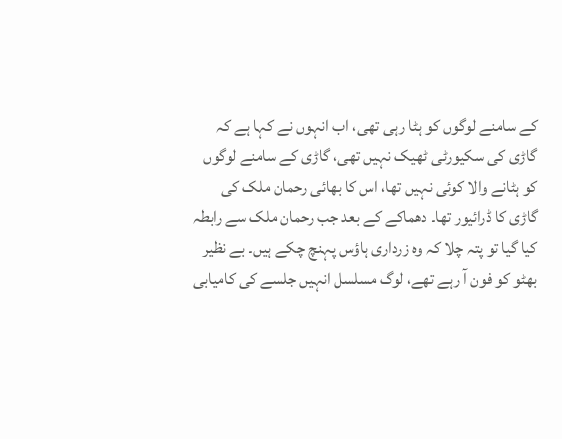کے سامنے لوگوں کو ہٹا رہی تھی، اب انہوں نے کہا ہے کہ گاڑی کی سکیورٹی ٹھیک نہیں تھی، گاڑی کے سامنے لوگوں کو ہٹانے والا کوئی نہیں تھا، اس کا بھائی رحمان ملک کی گاڑی کا ڈرائیور تھا۔ دھماکے کے بعد جب رحمان ملک سے رابطہ کیا گیا تو پتہ چلا کہ وہ زرداری ہاؤس پہنچ چکے ہیں۔ بے نظیر بھٹو کو فون آ رہے تھے، لوگ مسلسل انہیں جلسے کی کامیابی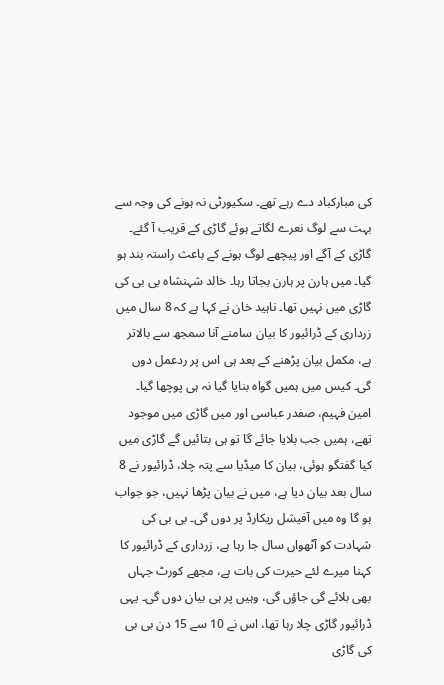کی مبارکباد دے رہے تھے۔ سکیورٹی نہ ہونے کی وجہ سے بہت سے لوگ نعرے لگاتے ہوئے گاڑی کے قریب آ گئے۔ گاڑی کے آگے اور پیچھے لوگ ہونے کے باعث راستہ بند ہو گیا۔ میں ہارن پر ہارن بجاتا رہا۔ خالد شہنشاہ بی بی کی گاڑی میں نہیں تھا۔ ناہید خان نے کہا ہے کہ 8 سال میں زرداری کے ڈرائیور کا بیان سامنے آنا سمجھ سے بالاتر ہے، مکمل بیان پڑھنے کے بعد ہی اس پر ردعمل دوں گی۔ کیس میں ہمیں گواہ بنایا گیا نہ ہی پوچھا گیا۔ امین فہیم، صفدر عباسی اور میں گاڑی میں موجود تھے، ہمیں جب بلایا جائے گا تو ہی بتائیں گے گاڑی میں کیا گفتگو ہوئی، بیان کا میڈیا سے پتہ چلا، ڈرائیور نے 8 سال بعد بیان دیا ہے، میں نے بیان پڑھا نہیں، جو جواب ہو گا وہ میں آفیشل ریکارڈ پر دوں گی۔ بی بی کی شہادت کو آٹھواں سال جا رہا ہے، زرداری کے ڈرائیور کا کہنا میرے لئے حیرت کی بات ہے، مجھے کورٹ جہاں بھی بلائے گی جاؤں گی، وہیں پر ہی بیان دوں گی۔ یہی ڈرائیور گاڑی چلا رہا تھا، اس نے 10 سے 15 دن بی بی کی گاڑی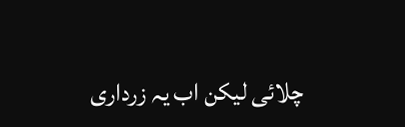چلائی لیکن اب یہ زرداری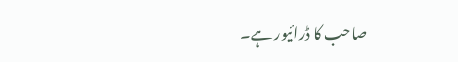صاحب کا ڈرائیور ہے۔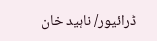ڈرائیور/ ناہید خان